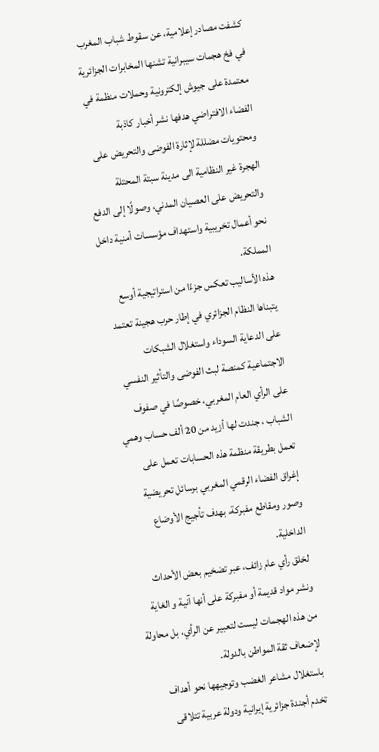كشفت مصادر إعلامية، عن سقوط شباب المغرب في فخ هجمات سيبرانية تشنها المخابرات الجزائرية معتمدة على جيوش إلكترونية وحملات منظمة في الفضاء الافتراضي هدفها نشر أخبار كاذبة ومحتويات مضللة لإثارة الفوضى والتحريض على الهجرة غير النظامية الى مدينة سبتة المحتلة والتحريض على العصيان المدني، وصولًا إلى الدفع نحو أعمال تخريبية واستهداف مؤسسات أمنية داخل المملكة.
هذه الأساليب تعكس جزءًا من استراتيجية أوسع يتبناها النظام الجزائري في إطار حرب هجينة تعتمد على الدعاية السوداء واستغلال الشبكات الاجتماعية كمنصة لبث الفوضى والتأثير النفسي على الرأي العام المغربي، خصوصًا في صفوف الشباب ، جندت لها أزيد من 20 ألف حساب وهمي تعمل بطريقة منظمة هذه الحسابات تعمل على إغراق الفضاء الرقمي المغربي برسائل تحريضية وصور ومقاطع مفبركة، بهدف تأجيج الأوضاع الداخلية.
لخلق رأي عام زائف، عبر تضخيم بعض الأحداث ونشر مواد قديمة أو مفبركة على أنها آنية و الغاية من هذه الهجمات ليست لتعبير عن الرأي، بل محاولة لإضعاف ثقة المواطن بالدولة.
باستغلال مشاعر الغضب وتوجيهها نحو أهداف تخدم أجندة جزائرية إيرانية ودولة عربية تتلاقى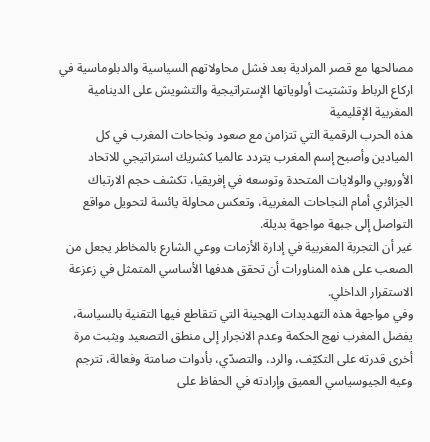مصالحها مع قصر المرادية بعد فشل محاولاتهم السياسية والدبلوماسية في اركاع الرباط وتشتيت أولوياتها الإستراتيجية والتشويش على الدينامية المغربية الإقليمية
هذه الحرب الرقمية التي تتزامن مع صعود ونجاحات المغرب في كل الميادين وأصبح إسم المغرب يتردد عالميا كشريك استراتيجي للاتحاد الأوروبي والولايات المتحدة وتوسعه في إفريقيا، تكشف حجم الارتباك الجزائري أمام النجاحات المغربية، وتعكس محاولة يائسة لتحويل مواقع التواصل إلى جبهة مواجهة بديلة.
غير أن التجربة المغربية في إدارة الأزمات ووعي الشارع بالمخاطر يجعل من الصعب على هذه المناورات أن تحقق هدفها الأساسي المتمثل في زعزعة الاستقرار الداخلي.
وفي مواجهة هذه التهديدات الهجينة التي تتقاطع فيها التقنية بالسياسة، يفضل المغرب نهج الحكمة وعدم الانجرار إلى منطق التصعيد ويثبت مرة أخرى قدرته على التكيّف، والرد، والتصدّي، بأدوات صامتة وفعالة، تترجم وعيه الجيوسياسي العميق وإرادته في الحفاظ على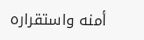أمنه واستقراره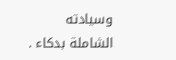وسيادته الشاملة بدكاء .